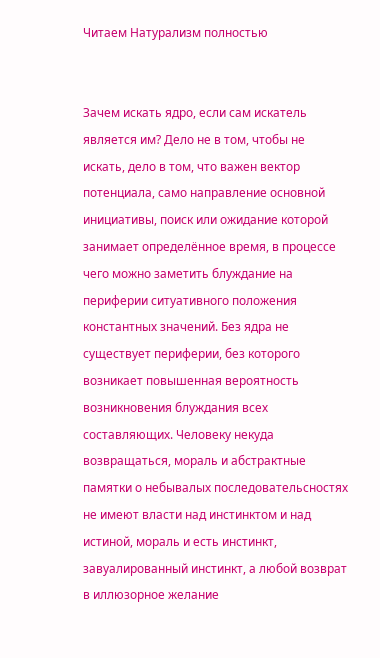Читаем Натурализм полностью


Зачем искать ядро, если сам искатель является им? Дело не в том, чтобы не искать, дело в том, что важен вектор потенциала, само направление основной инициативы, поиск или ожидание которой занимает определённое время, в процессе чего можно заметить блуждание на периферии ситуативного положения константных значений. Без ядра не существует периферии, без которого возникает повышенная вероятность возникновения блуждания всех составляющих. Человеку некуда возвращаться, мораль и абстрактные памятки о небывалых последовательсностях не имеют власти над инстинктом и над истиной, мораль и есть инстинкт, завуалированный инстинкт, а любой возврат в иллюзорное желание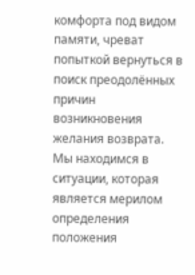комфорта под видом памяти, чреват попыткой вернуться в поиск преодолённых причин возникновения желания возврата. Мы находимся в ситуации, которая является мерилом определения положения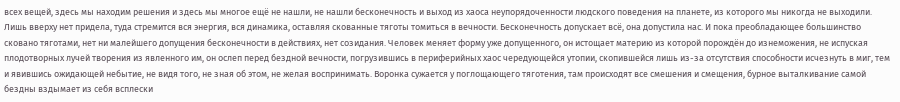всех вещей, здесь мы находим решения и здесь мы многое ещё не нашли, не нашли бесконечность и выход из хаоса неупорядоченности людского поведения на планете, из которого мы никогда не выходили. Лишь вверху нет придела, туда стремится вся энергия, вся динамика, оставляя скованные тяготы томиться в вечности. Бесконечность допускает всё, она допустила нас. И пока преобладающее большинство сковано тяготами, нет ни малейшего допущения бесконечности в действиях, нет созидания. Человек меняет форму уже допущенного, он истощает материю из которой порождён до изнеможения, не испуская плодотворных лучей творения из явленного им, он ослеп перед бездной вечности, погрузившись в периферийных хаос чередующейся утопии, скопившейся лишь из-за отсутствия способности исчезнуть в миг, тем и явившись ожидающей небытие, не видя того, не зная об этом, не желая воспринимать. Воронка сужается у поглощающего тяготения, там происходят все смешения и смещения, бурное выталкивание самой бездны вздымает из себя всплески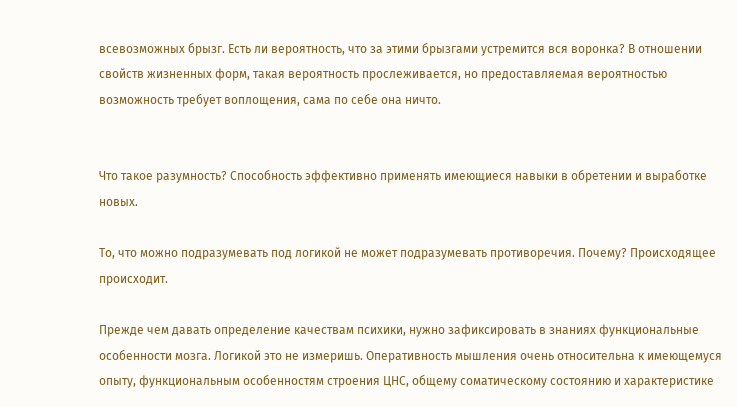всевозможных брызг. Есть ли вероятность, что за этими брызгами устремится вся воронка? В отношении свойств жизненных форм, такая вероятность прослеживается, но предоставляемая вероятностью возможность требует воплощения, сама по себе она ничто.


Что такое разумность? Способность эффективно применять имеющиеся навыки в обретении и выработке новых.

То, что можно подразумевать под логикой не может подразумевать противоречия. Почему? Происходящее происходит.

Прежде чем давать определение качествам психики, нужно зафиксировать в знаниях функциональные особенности мозга. Логикой это не измеришь. Оперативность мышления очень относительна к имеющемуся опыту, функциональным особенностям строения ЦНС, общему соматическому состоянию и характеристике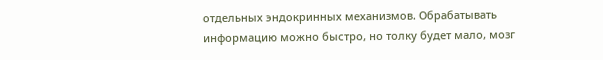отдельных эндокринных механизмов. Обрабатывать информацию можно быстро, но толку будет мало, мозг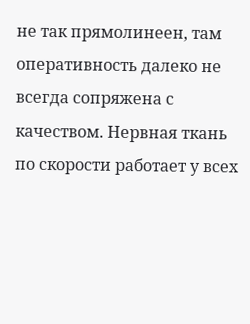не так прямолинеен, там оперативность далеко не всегда сопряжена с качеством. Нервная ткань по скорости работает у всех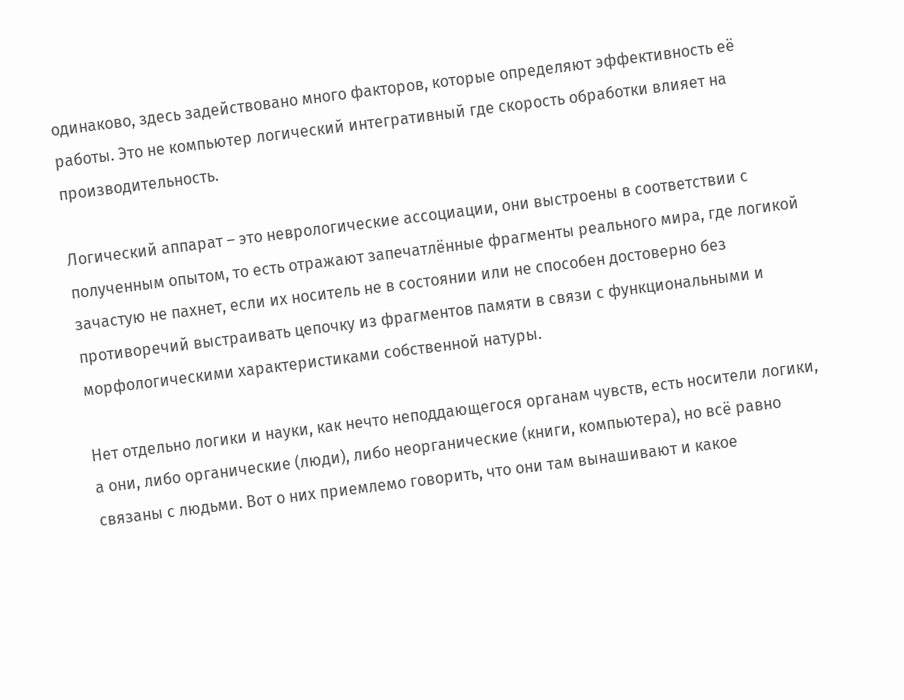одинаково, здесь задействовано много факторов, которые определяют эффективность её работы. Это не компьютер логический интегративный где скорость обработки влияет на производительность.

Логический аппарат – это неврологические ассоциации, они выстроены в соответствии с полученным опытом, то есть отражают запечатлённые фрагменты реального мира, где логикой зачастую не пахнет, если их носитель не в состоянии или не способен достоверно без противоречий выстраивать цепочку из фрагментов памяти в связи с функциональными и морфологическими характеристиками собственной натуры.

Нет отдельно логики и науки, как нечто неподдающегося органам чувств, есть носители логики, а они, либо органические (люди), либо неорганические (книги, компьютера), но всё равно связаны с людьми. Вот о них приемлемо говорить, что они там вынашивают и какое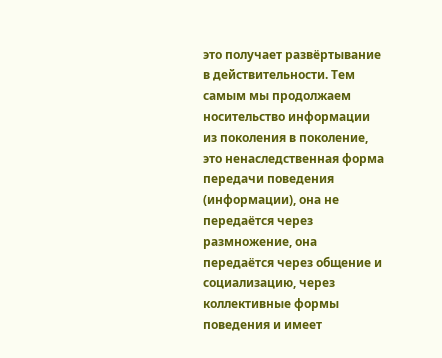это получает развёртывание в действительности. Тем самым мы продолжаем носительство информации из поколения в поколение, это ненаследственная форма передачи поведения (информации), она не передаётся через размножение, она передаётся через общение и социализацию, через коллективные формы поведения и имеет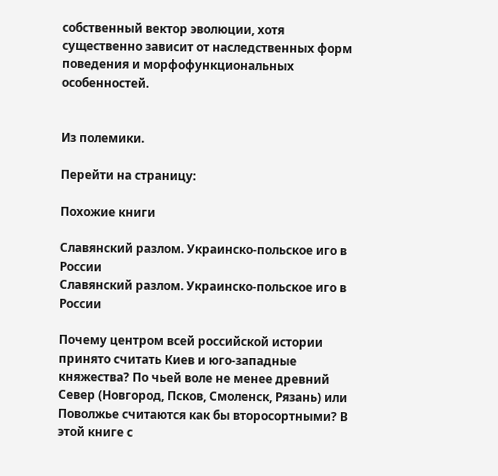собственный вектор эволюции, хотя существенно зависит от наследственных форм поведения и морфофункциональных особенностей.


Из полемики.

Перейти на страницу:

Похожие книги

Славянский разлом. Украинско-польское иго в России
Славянский разлом. Украинско-польское иго в России

Почему центром всей российской истории принято считать Киев и юго-западные княжества? По чьей воле не менее древний Север (Новгород, Псков, Смоленск, Рязань) или Поволжье считаются как бы второсортными? В этой книге с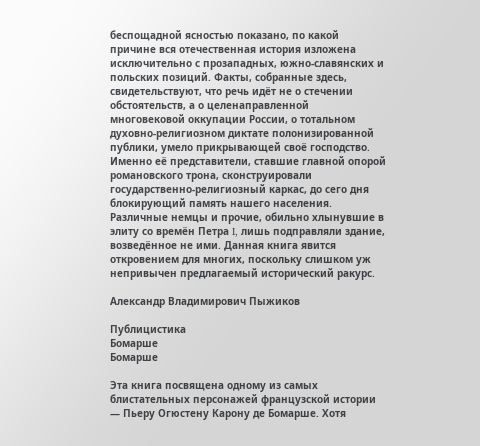беспощадной ясностью показано, по какой причине вся отечественная история изложена исключительно с прозападных, южно-славянских и польских позиций. Факты, собранные здесь, свидетельствуют, что речь идёт не о стечении обстоятельств, а о целенаправленной многовековой оккупации России, о тотальном духовно-религиозном диктате полонизированной публики, умело прикрывающей своё господство. Именно её представители, ставшие главной опорой романовского трона, сконструировали государственно-религиозный каркас, до сего дня блокирующий память нашего населения. Различные немцы и прочие, обильно хлынувшие в элиту со времён Петра I, лишь подправляли здание, возведённое не ими. Данная книга явится откровением для многих, поскольку слишком уж непривычен предлагаемый исторический ракурс.

Александр Владимирович Пыжиков

Публицистика
Бомарше
Бомарше

Эта книга посвящена одному из самых блистательных персонажей французской истории — Пьеру Огюстену Карону де Бомарше. Хотя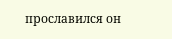прославился он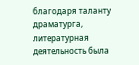благодаря таланту драматурга, литературная деятельность была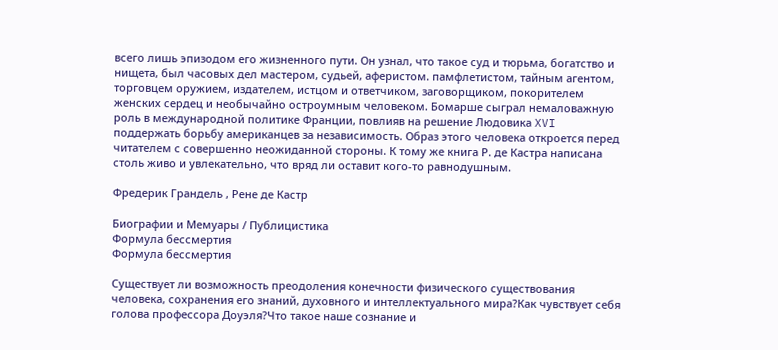всего лишь эпизодом его жизненного пути. Он узнал, что такое суд и тюрьма, богатство и нищета, был часовых дел мастером, судьей, аферистом. памфлетистом, тайным агентом, торговцем оружием, издателем, истцом и ответчиком, заговорщиком, покорителем женских сердец и необычайно остроумным человеком. Бомарше сыграл немаловажную роль в международной политике Франции, повлияв на решение Людовика XVI поддержать борьбу американцев за независимость. Образ этого человека откроется перед читателем с совершенно неожиданной стороны. К тому же книга Р. де Кастра написана столь живо и увлекательно, что вряд ли оставит кого-то равнодушным.

Фредерик Грандель , Рене де Кастр

Биографии и Мемуары / Публицистика
Формула бессмертия
Формула бессмертия

Существует ли возможность преодоления конечности физического существования человека, сохранения его знаний, духовного и интеллектуального мира?Как чувствует себя голова профессора Доуэля?Что такое наше сознание и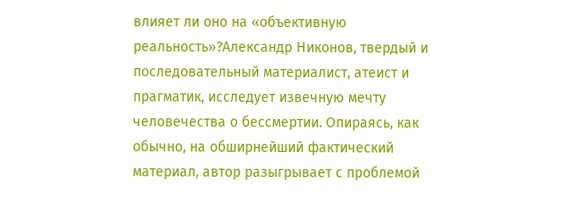влияет ли оно на «объективную реальность»?Александр Никонов, твердый и последовательный материалист, атеист и прагматик, исследует извечную мечту человечества о бессмертии. Опираясь, как обычно, на обширнейший фактический материал, автор разыгрывает с проблемой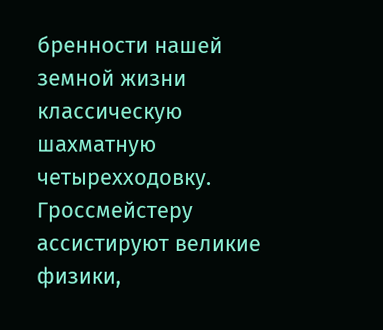бренности нашей земной жизни классическую шахматную четырехходовку. Гроссмейстеру ассистируют великие физики,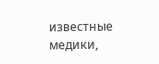известные медики,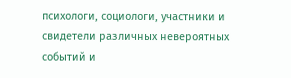психологи, социологи, участники и свидетели различных невероятных событий и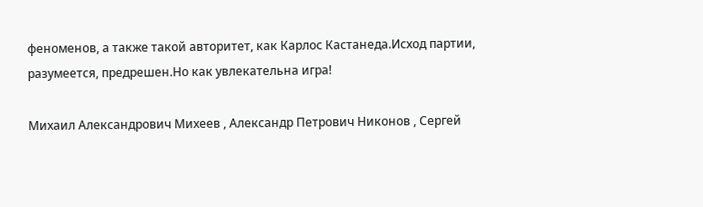феноменов, а также такой авторитет, как Карлос Кастанеда.Исход партии, разумеется, предрешен.Но как увлекательна игра!

Михаил Александрович Михеев , Александр Петрович Никонов , Сергей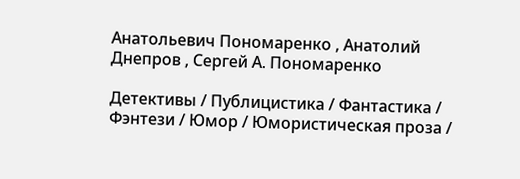Анатольевич Пономаренко , Анатолий Днепров , Сергей А. Пономаренко

Детективы / Публицистика / Фантастика / Фэнтези / Юмор / Юмористическая проза /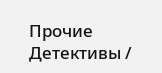Прочие Детективы /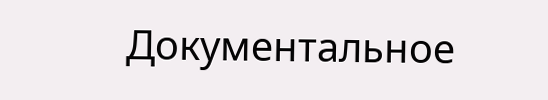Документальное